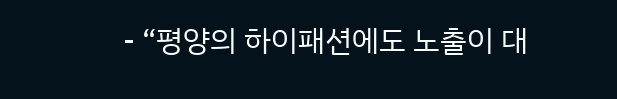- “평양의 하이패션에도 노출이 대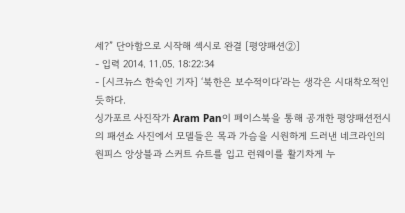세?” 단아함으로 시작해 섹시로 완결 [평양패션②]
- 입력 2014. 11.05. 18:22:34
- [시크뉴스 한숙인 기자] ‘북한은 보수적이다’라는 생각은 시대착오적인 듯하다.
싱가포르 사진작가 Aram Pan이 페이스북을 통해 공개한 평양패션전시의 패션쇼 사진에서 모델들은 목과 가슴을 시원하게 드러낸 네크라인의 원피스 앙상블과 스커트 슈트를 입고 런웨이를 활기차게 누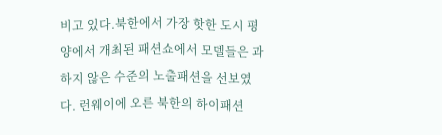비고 있다.북한에서 가장 핫한 도시 평양에서 개최된 패션쇼에서 모델들은 과하지 않은 수준의 노출패션을 선보였다. 런웨이에 오른 북한의 하이패션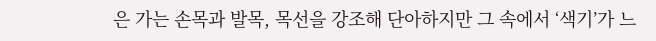은 가는 손목과 발목, 목선을 강조해 단아하지만 그 속에서 ‘색기’가 느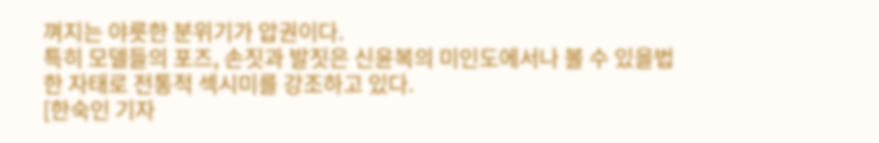껴지는 야릇한 분위기가 압권이다.
특히 모델들의 포즈, 손짓과 발짓은 신윤복의 미인도에서나 볼 수 있을법한 자태로 전통적 섹시미를 강조하고 있다.
[한숙인 기자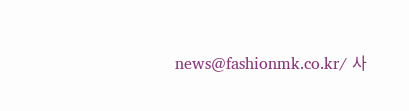news@fashionmk.co.kr/ 사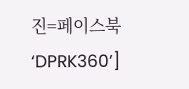진=페이스북 ‘DPRK360’]